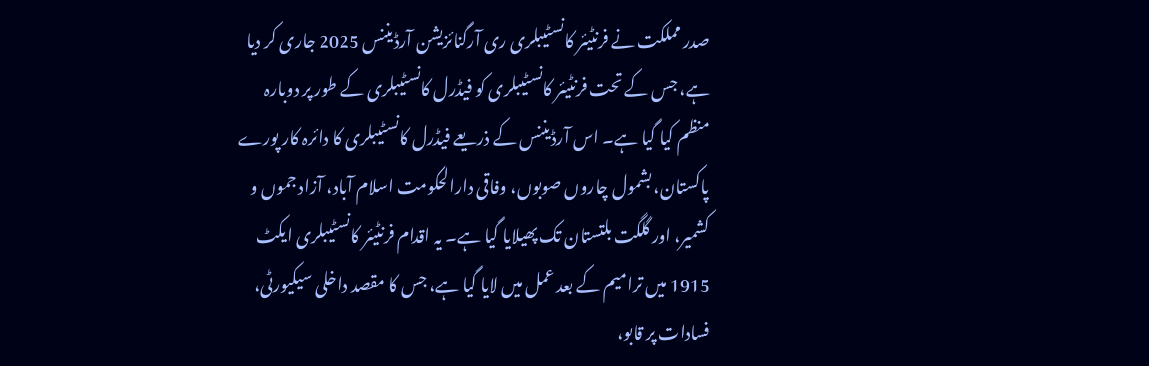صدر مملکت نے فرنٹیئر کانسٹیبلری ری آرگنائزیشن آرڈیننس 2025 جاری کر دیا ہے، جس کے تحت فرنٹیئر کانسٹیبلری کو فیڈرل کانسٹیبلری کے طور پر دوبارہ منظم کیا گیا ہے۔ اس آرڈیننس کے ذریعے فیڈرل کانسٹیبلری کا دائرہ کار پورے پاکستان، بشمول چاروں صوبوں، وفاقی دارالحکومت اسلام آباد، آزاد جموں و کشمیر، اور گلگت بلتستان تک پھیلایا گیا ہے۔ یہ اقدام فرنٹیئر کانسٹیبلری ایکٹ 1915 میں ترامیم کے بعد عمل میں لایا گیا ہے، جس کا مقصد داخلی سیکیورٹی، فسادات پر قابو،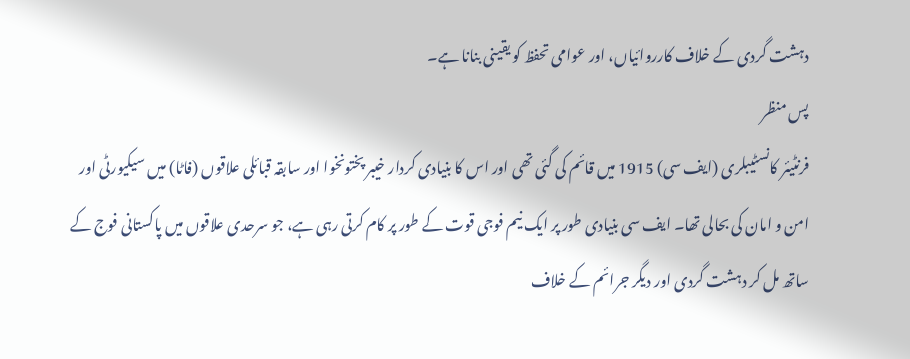دہشت گردی کے خلاف کارروائیاں، اور عوامی تحفظ کو یقینی بنانا ہے۔
پس منظر
فرنٹیئر کانسٹیبلری (ایف سی) 1915 میں قائم کی گئی تھی اور اس کا بنیادی کردار خیبر پختونخوا اور سابقہ قبائلی علاقوں (فاٹا) میں سیکیورٹی اور امن و امان کی بحالی تھا۔ ایف سی بنیادی طور پر ایک نیم فوجی قوت کے طور پر کام کرتی رہی ہے، جو سرحدی علاقوں میں پاکستانی فوج کے ساتھ مل کر دہشت گردی اور دیگر جرائم کے خلاف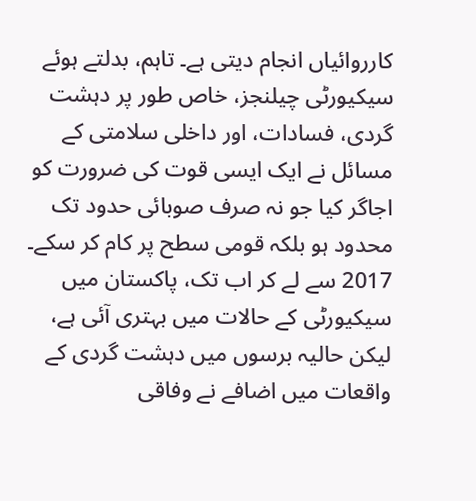کارروائیاں انجام دیتی ہے۔ تاہم، بدلتے ہوئے سیکیورٹی چیلنجز، خاص طور پر دہشت گردی، فسادات، اور داخلی سلامتی کے مسائل نے ایک ایسی قوت کی ضرورت کو اجاگر کیا جو نہ صرف صوبائی حدود تک محدود ہو بلکہ قومی سطح پر کام کر سکے۔
2017 سے لے کر اب تک، پاکستان میں سیکیورٹی کے حالات میں بہتری آئی ہے، لیکن حالیہ برسوں میں دہشت گردی کے واقعات میں اضافے نے وفاقی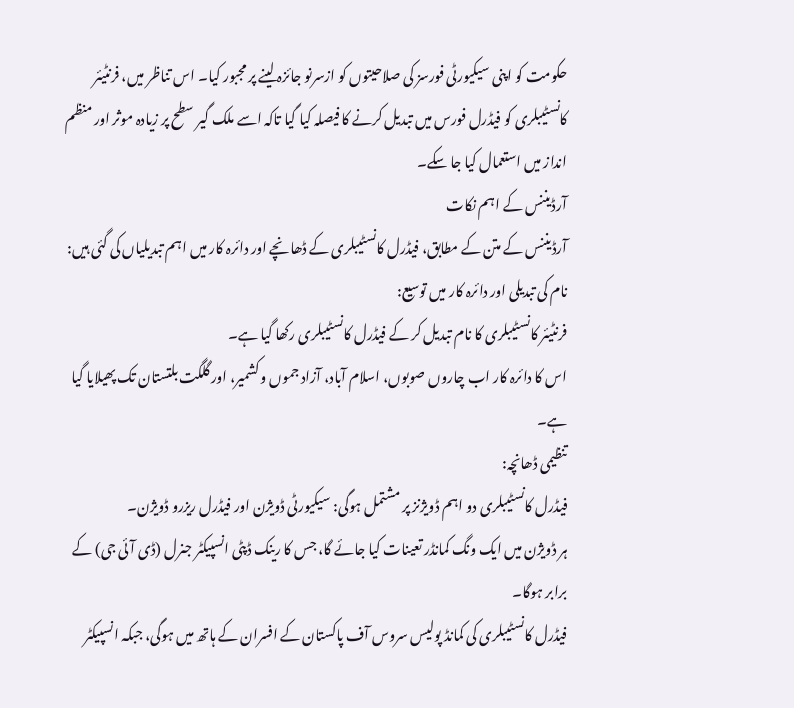حکومت کو اپنی سیکیورٹی فورسز کی صلاحیتوں کو ازسرنو جائزہ لینے پر مجبور کیا۔ اس تناظر میں، فرنٹیئر کانسٹیبلری کو فیڈرل فورس میں تبدیل کرنے کا فیصلہ کیا گیا تاکہ اسے ملک گیر سطح پر زیادہ موثر اور منظم انداز میں استعمال کیا جا سکے۔
آرڈیننس کے اہم نکات
آرڈیننس کے متن کے مطابق، فیڈرل کانسٹیبلری کے ڈھانچے اور دائرہ کار میں اہم تبدیلیاں کی گئی ہیں:
نام کی تبدیلی اور دائرہ کار میں توسیع:
فرنٹیئر کانسٹیبلری کا نام تبدیل کر کے فیڈرل کانسٹیبلری رکھا گیا ہے۔
اس کا دائرہ کار اب چاروں صوبوں، اسلام آباد، آزاد جموں و کشمیر، اور گلگت بلتستان تک پھیلایا گیا ہے۔
تنظیمی ڈھانچہ:
فیڈرل کانسٹیبلری دو اہم ڈویژنز پر مشتمل ہوگی: سیکیورٹی ڈویژن اور فیڈرل ریزرو ڈویژن۔
ہر ڈویژن میں ایک ونگ کمانڈر تعینات کیا جائے گا، جس کا رینک ڈپٹی انسپیکٹر جنرل (ڈی آئی جی) کے برابر ہوگا۔
فیڈرل کانسٹیبلری کی کمانڈ پولیس سروس آف پاکستان کے افسران کے ہاتھ میں ہوگی، جبکہ انسپیکٹر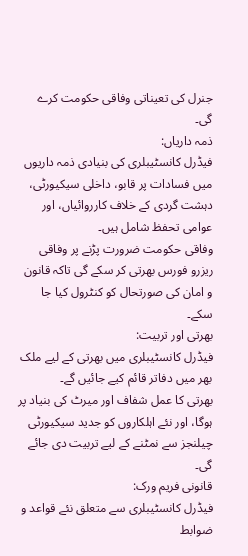جنرل کی تعیناتی وفاقی حکومت کرے گی۔
ذمہ داریاں:
فیڈرل کانسٹیبلری کی بنیادی ذمہ داریوں میں فسادات پر قابو، داخلی سیکیورٹی، دہشت گردی کے خلاف کارروائیاں، اور عوامی تحفظ شامل ہیں۔
وفاقی حکومت ضرورت پڑنے پر وفاقی ریزرو فورس بھرتی کر سکے گی تاکہ قانون و امان کی صورتحال کو کنٹرول کیا جا سکے۔
بھرتی اور تربیت:
فیڈرل کانسٹیبلری میں بھرتی کے لیے ملک بھر میں دفاتر قائم کیے جائیں گے۔
بھرتی کا عمل شفاف اور میرٹ کی بنیاد پر ہوگا، اور نئے اہلکاروں کو جدید سیکیورٹی چیلنجز سے نمٹنے کے لیے تربیت دی جائے گی۔
قانونی فریم ورک:
فیڈرل کانسٹیبلری سے متعلق نئے قواعد و ضوابط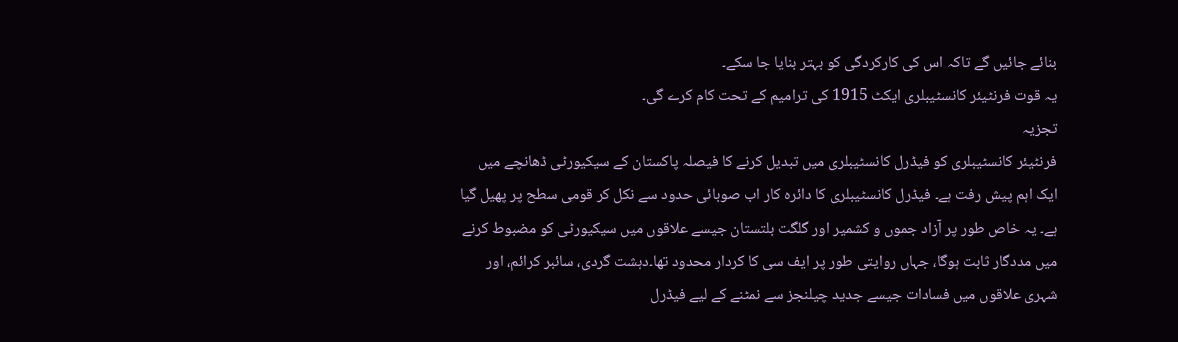بنائے جائیں گے تاکہ اس کی کارکردگی کو بہتر بنایا جا سکے۔
یہ قوت فرنٹیئر کانسٹیبلری ایکٹ 1915 کی ترامیم کے تحت کام کرے گی۔
تجزیہ
فرنٹیئر کانسٹیبلری کو فیڈرل کانسٹیبلری میں تبدیل کرنے کا فیصلہ پاکستان کے سیکیورٹی ڈھانچے میں ایک اہم پیش رفت ہے۔ فیڈرل کانسٹیبلری کا دائرہ کار اب صوبائی حدود سے نکل کر قومی سطح پر پھیل گیا ہے۔ یہ خاص طور پر آزاد جموں و کشمیر اور گلگت بلتستان جیسے علاقوں میں سیکیورٹی کو مضبوط کرنے میں مددگار ثابت ہوگا، جہاں روایتی طور پر ایف سی کا کردار محدود تھا۔دہشت گردی، سائبر کرائم، اور شہری علاقوں میں فسادات جیسے جدید چیلنجز سے نمٹنے کے لیے فیڈرل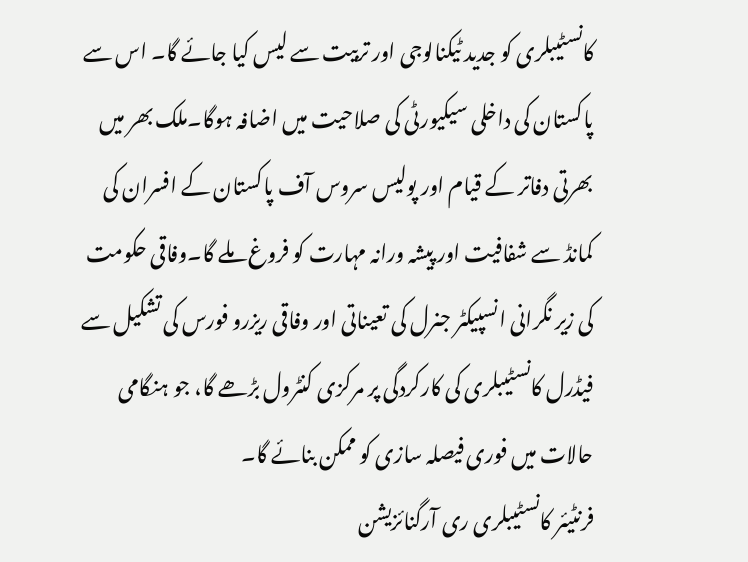کانسٹیبلری کو جدید ٹیکنالوجی اور تربیت سے لیس کیا جائے گا۔ اس سے پاکستان کی داخلی سیکیورٹی کی صلاحیت میں اضافہ ہوگا۔ملک بھر میں بھرتی دفاتر کے قیام اور پولیس سروس آف پاکستان کے افسران کی کمانڈ سے شفافیت اور پیشہ ورانہ مہارت کو فروغ ملے گا۔وفاقی حکومت کی زیر نگرانی انسپیکٹر جنرل کی تعیناتی اور وفاقی ریزرو فورس کی تشکیل سے فیڈرل کانسٹیبلری کی کارکردگی پر مرکزی کنٹرول بڑھے گا، جو ہنگامی حالات میں فوری فیصلہ سازی کو ممکن بنائے گا۔
فرنٹیئر کانسٹیبلری ری آرگنائزیشن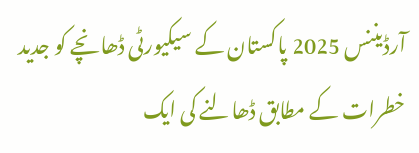آرڈیننس 2025 پاکستان کے سیکیورٹی ڈھانچے کو جدید خطرات کے مطابق ڈھالنے کی ایک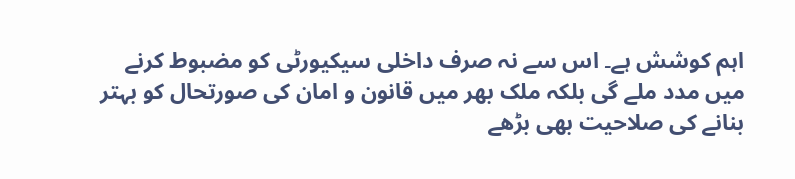اہم کوشش ہے۔ اس سے نہ صرف داخلی سیکیورٹی کو مضبوط کرنے میں مدد ملے گی بلکہ ملک بھر میں قانون و امان کی صورتحال کو بہتر بنانے کی صلاحیت بھی بڑھے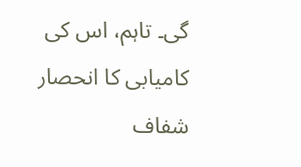گی۔ تاہم، اس کی کامیابی کا انحصار شفاف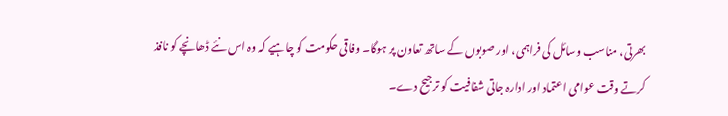بھرتی، مناسب وسائل کی فراہمی، اور صوبوں کے ساتھ تعاون پر ہوگا۔ وفاقی حکومت کو چاہیے کہ وہ اس نئے ڈھانچے کو نافذ کرتے وقت عوامی اعتماد اور ادارہ جاتی شفافیت کو ترجیح دے۔